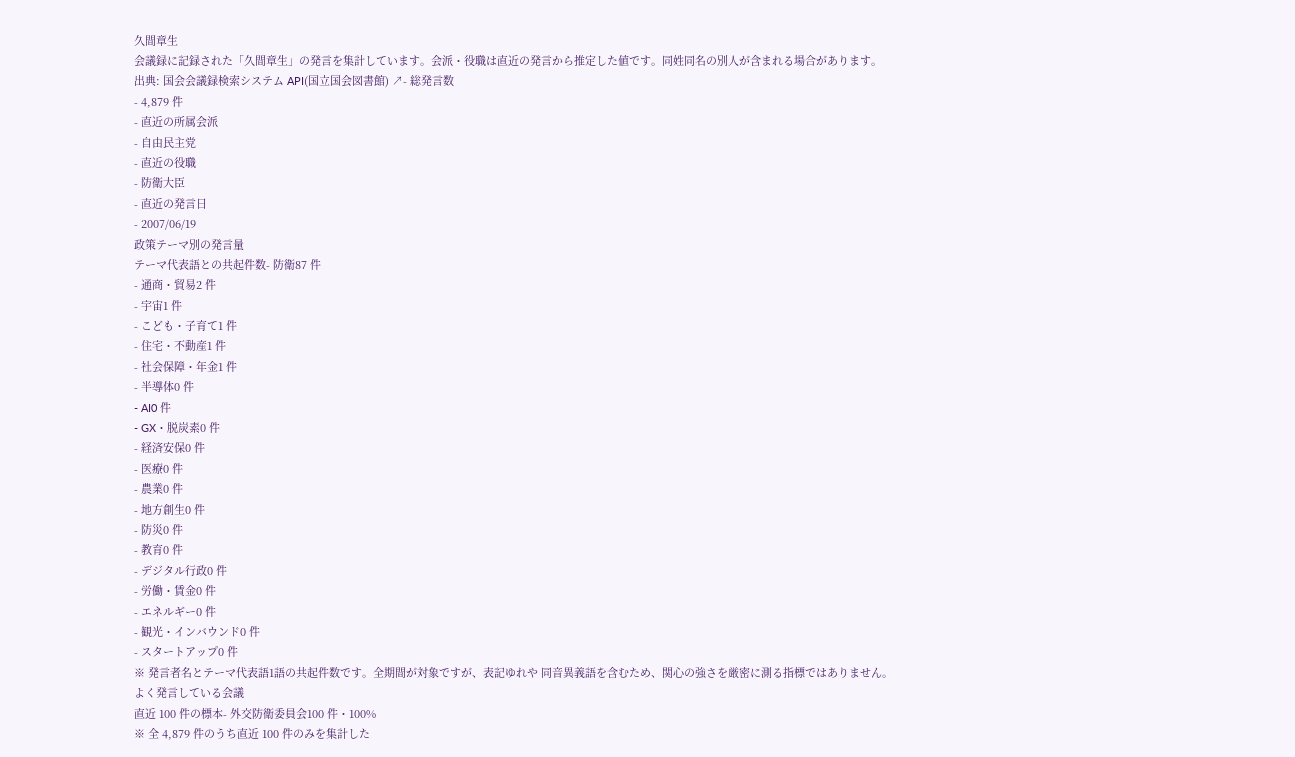久間章生
会議録に記録された「久間章生」の発言を集計しています。会派・役職は直近の発言から推定した値です。同姓同名の別人が含まれる場合があります。
出典: 国会会議録検索システム API(国立国会図書館) ↗- 総発言数
- 4,879 件
- 直近の所属会派
- 自由民主党
- 直近の役職
- 防衛大臣
- 直近の発言日
- 2007/06/19
政策テーマ別の発言量
テーマ代表語との共起件数- 防衛87 件
- 通商・貿易2 件
- 宇宙1 件
- こども・子育て1 件
- 住宅・不動産1 件
- 社会保障・年金1 件
- 半導体0 件
- AI0 件
- GX・脱炭素0 件
- 経済安保0 件
- 医療0 件
- 農業0 件
- 地方創生0 件
- 防災0 件
- 教育0 件
- デジタル行政0 件
- 労働・賃金0 件
- エネルギー0 件
- 観光・インバウンド0 件
- スタートアップ0 件
※ 発言者名とテーマ代表語1語の共起件数です。全期間が対象ですが、表記ゆれや 同音異義語を含むため、関心の強さを厳密に測る指標ではありません。
よく発言している会議
直近 100 件の標本- 外交防衛委員会100 件・100%
※ 全 4,879 件のうち直近 100 件のみを集計した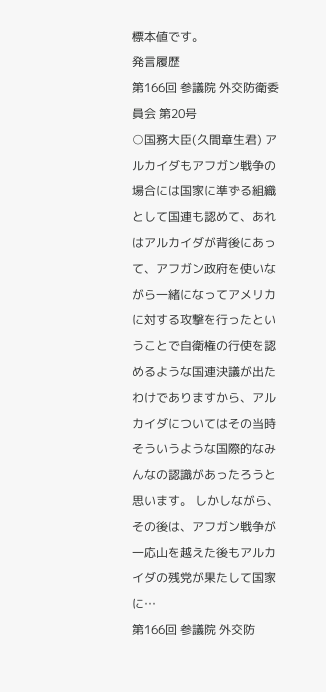標本値です。
発言履歴
第166回 参議院 外交防衛委員会 第20号
○国務大臣(久間章生君) アルカイダもアフガン戦争の場合には国家に準ずる組織として国連も認めて、あれはアルカイダが背後にあって、アフガン政府を使いながら一緒になってアメリカに対する攻撃を行ったということで自衛権の行使を認めるような国連決議が出たわけでありますから、アルカイダについてはその当時そういうような国際的なみんなの認識があったろうと思います。 しかしながら、その後は、アフガン戦争が一応山を越えた後もアルカイダの残党が果たして国家に…
第166回 参議院 外交防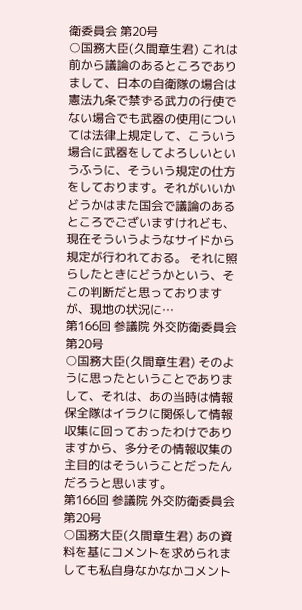衛委員会 第20号
○国務大臣(久間章生君) これは前から議論のあるところでありまして、日本の自衛隊の場合は憲法九条で禁ずる武力の行使でない場合でも武器の使用については法律上規定して、こういう場合に武器をしてよろしいというふうに、そういう規定の仕方をしております。それがいいかどうかはまた国会で議論のあるところでございますけれども、現在そういうようなサイドから規定が行われておる。 それに照らしたときにどうかという、そこの判断だと思っておりますが、現地の状況に…
第166回 参議院 外交防衛委員会 第20号
○国務大臣(久間章生君) そのように思ったということでありまして、それは、あの当時は情報保全隊はイラクに関係して情報収集に回っておったわけでありますから、多分その情報収集の主目的はそういうことだったんだろうと思います。
第166回 参議院 外交防衛委員会 第20号
○国務大臣(久間章生君) あの資料を基にコメントを求められましても私自身なかなかコメント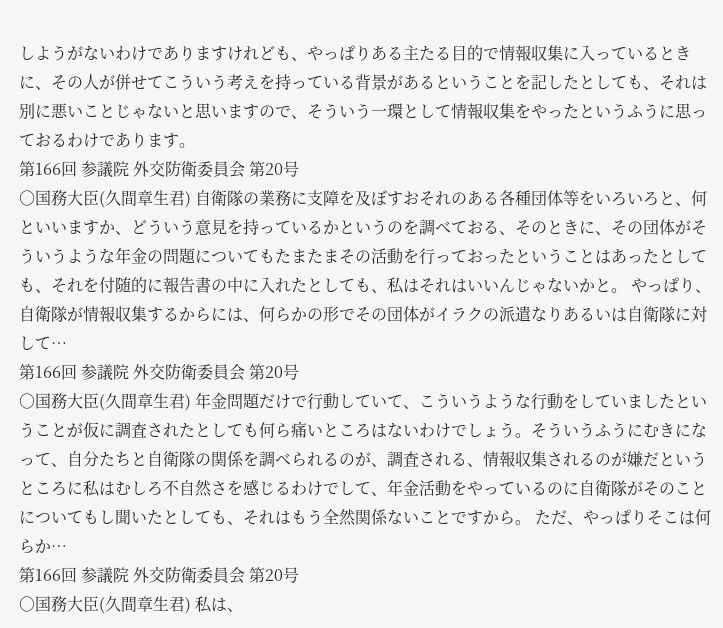しようがないわけでありますけれども、やっぱりある主たる目的で情報収集に入っているときに、その人が併せてこういう考えを持っている背景があるということを記したとしても、それは別に悪いことじゃないと思いますので、そういう一環として情報収集をやったというふうに思っておるわけであります。
第166回 参議院 外交防衛委員会 第20号
○国務大臣(久間章生君) 自衛隊の業務に支障を及ぼすおそれのある各種団体等をいろいろと、何といいますか、どういう意見を持っているかというのを調べておる、そのときに、その団体がそういうような年金の問題についてもたまたまその活動を行っておったということはあったとしても、それを付随的に報告書の中に入れたとしても、私はそれはいいんじゃないかと。 やっぱり、自衛隊が情報収集するからには、何らかの形でその団体がイラクの派遣なりあるいは自衛隊に対して…
第166回 参議院 外交防衛委員会 第20号
○国務大臣(久間章生君) 年金問題だけで行動していて、こういうような行動をしていましたということが仮に調査されたとしても何ら痛いところはないわけでしょう。そういうふうにむきになって、自分たちと自衛隊の関係を調べられるのが、調査される、情報収集されるのが嫌だというところに私はむしろ不自然さを感じるわけでして、年金活動をやっているのに自衛隊がそのことについてもし聞いたとしても、それはもう全然関係ないことですから。 ただ、やっぱりそこは何らか…
第166回 参議院 外交防衛委員会 第20号
○国務大臣(久間章生君) 私は、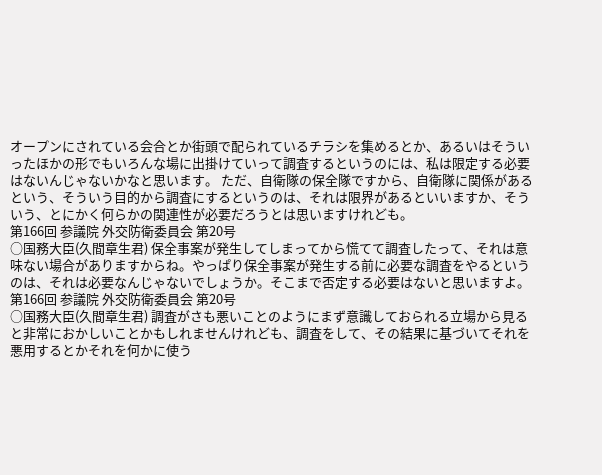オープンにされている会合とか街頭で配られているチラシを集めるとか、あるいはそういったほかの形でもいろんな場に出掛けていって調査するというのには、私は限定する必要はないんじゃないかなと思います。 ただ、自衛隊の保全隊ですから、自衛隊に関係があるという、そういう目的から調査にするというのは、それは限界があるといいますか、そういう、とにかく何らかの関連性が必要だろうとは思いますけれども。
第166回 参議院 外交防衛委員会 第20号
○国務大臣(久間章生君) 保全事案が発生してしまってから慌てて調査したって、それは意味ない場合がありますからね。やっぱり保全事案が発生する前に必要な調査をやるというのは、それは必要なんじゃないでしょうか。そこまで否定する必要はないと思いますよ。
第166回 参議院 外交防衛委員会 第20号
○国務大臣(久間章生君) 調査がさも悪いことのようにまず意識しておられる立場から見ると非常におかしいことかもしれませんけれども、調査をして、その結果に基づいてそれを悪用するとかそれを何かに使う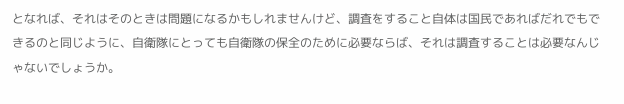となれば、それはそのときは問題になるかもしれませんけど、調査をすること自体は国民であればだれでもできるのと同じように、自衛隊にとっても自衛隊の保全のために必要ならば、それは調査することは必要なんじゃないでしょうか。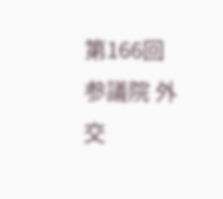第166回 参議院 外交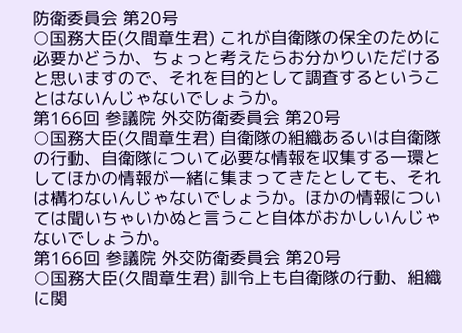防衛委員会 第20号
○国務大臣(久間章生君) これが自衛隊の保全のために必要かどうか、ちょっと考えたらお分かりいただけると思いますので、それを目的として調査するということはないんじゃないでしょうか。
第166回 参議院 外交防衛委員会 第20号
○国務大臣(久間章生君) 自衛隊の組織あるいは自衛隊の行動、自衛隊について必要な情報を収集する一環としてほかの情報が一緒に集まってきたとしても、それは構わないんじゃないでしょうか。ほかの情報については聞いちゃいかぬと言うこと自体がおかしいんじゃないでしょうか。
第166回 参議院 外交防衛委員会 第20号
○国務大臣(久間章生君) 訓令上も自衛隊の行動、組織に関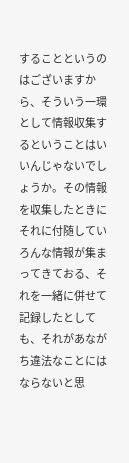することというのはございますから、そういう一環として情報収集するということはいいんじゃないでしょうか。その情報を収集したときにそれに付随していろんな情報が集まってきておる、それを一緒に併せて記録したとしても、それがあながち違法なことにはならないと思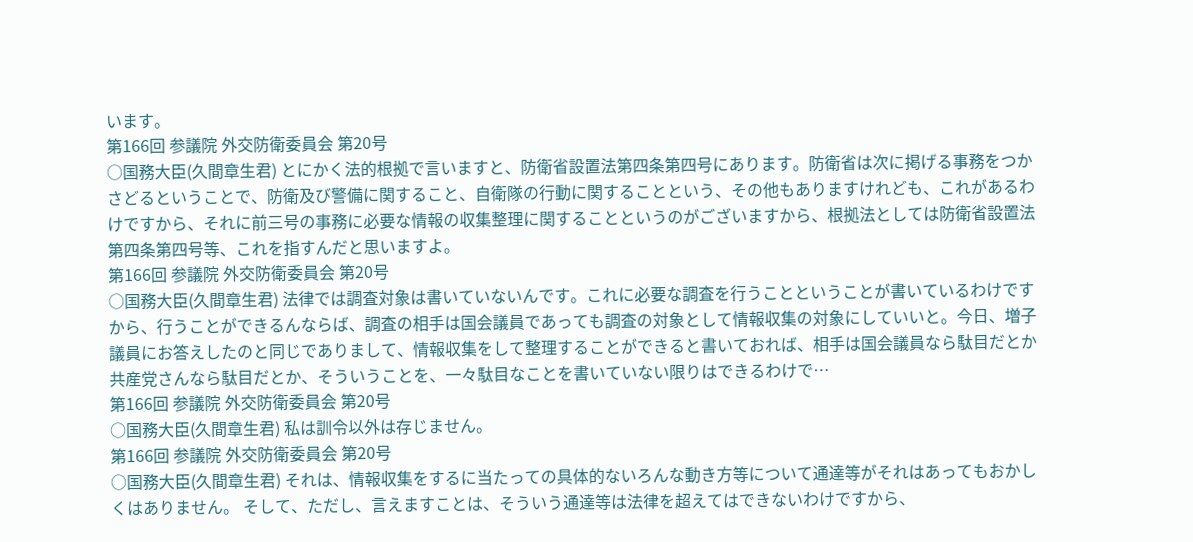います。
第166回 参議院 外交防衛委員会 第20号
○国務大臣(久間章生君) とにかく法的根拠で言いますと、防衛省設置法第四条第四号にあります。防衛省は次に掲げる事務をつかさどるということで、防衛及び警備に関すること、自衛隊の行動に関することという、その他もありますけれども、これがあるわけですから、それに前三号の事務に必要な情報の収集整理に関することというのがございますから、根拠法としては防衛省設置法第四条第四号等、これを指すんだと思いますよ。
第166回 参議院 外交防衛委員会 第20号
○国務大臣(久間章生君) 法律では調査対象は書いていないんです。これに必要な調査を行うことということが書いているわけですから、行うことができるんならば、調査の相手は国会議員であっても調査の対象として情報収集の対象にしていいと。今日、増子議員にお答えしたのと同じでありまして、情報収集をして整理することができると書いておれば、相手は国会議員なら駄目だとか共産党さんなら駄目だとか、そういうことを、一々駄目なことを書いていない限りはできるわけで…
第166回 参議院 外交防衛委員会 第20号
○国務大臣(久間章生君) 私は訓令以外は存じません。
第166回 参議院 外交防衛委員会 第20号
○国務大臣(久間章生君) それは、情報収集をするに当たっての具体的ないろんな動き方等について通達等がそれはあってもおかしくはありません。 そして、ただし、言えますことは、そういう通達等は法律を超えてはできないわけですから、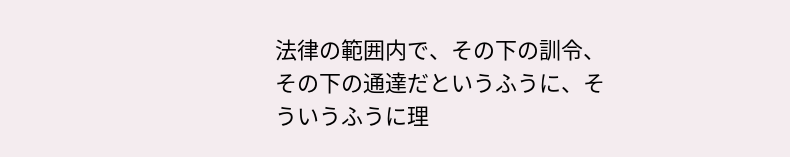法律の範囲内で、その下の訓令、その下の通達だというふうに、そういうふうに理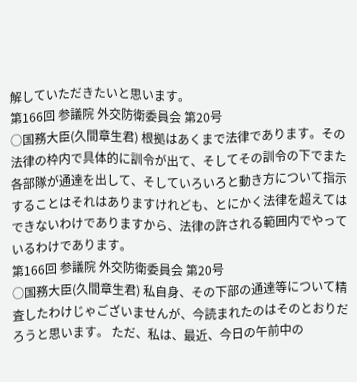解していただきたいと思います。
第166回 参議院 外交防衛委員会 第20号
○国務大臣(久間章生君) 根拠はあくまで法律であります。その法律の枠内で具体的に訓令が出て、そしてその訓令の下でまた各部隊が通達を出して、そしていろいろと動き方について指示することはそれはありますけれども、とにかく法律を超えてはできないわけでありますから、法律の許される範囲内でやっているわけであります。
第166回 参議院 外交防衛委員会 第20号
○国務大臣(久間章生君) 私自身、その下部の通達等について精査したわけじゃございませんが、今読まれたのはそのとおりだろうと思います。 ただ、私は、最近、今日の午前中の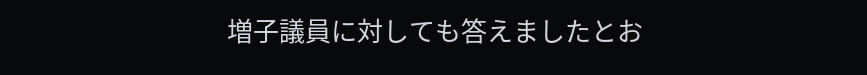増子議員に対しても答えましたとお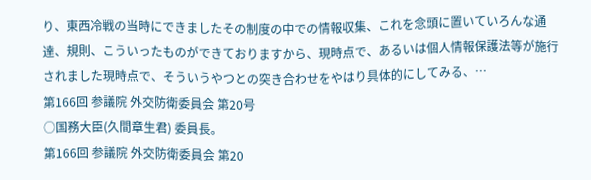り、東西冷戦の当時にできましたその制度の中での情報収集、これを念頭に置いていろんな通達、規則、こういったものができておりますから、現時点で、あるいは個人情報保護法等が施行されました現時点で、そういうやつとの突き合わせをやはり具体的にしてみる、…
第166回 参議院 外交防衛委員会 第20号
○国務大臣(久間章生君) 委員長。
第166回 参議院 外交防衛委員会 第20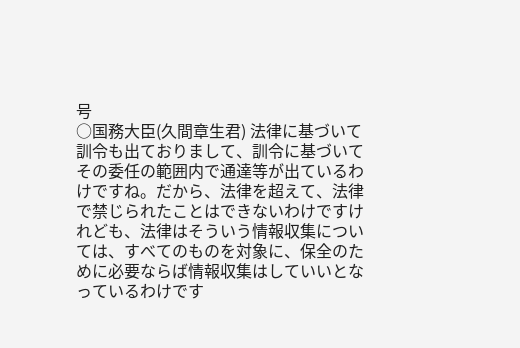号
○国務大臣(久間章生君) 法律に基づいて訓令も出ておりまして、訓令に基づいてその委任の範囲内で通達等が出ているわけですね。だから、法律を超えて、法律で禁じられたことはできないわけですけれども、法律はそういう情報収集については、すべてのものを対象に、保全のために必要ならば情報収集はしていいとなっているわけです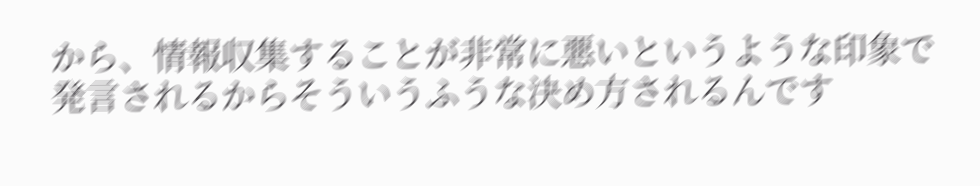から、情報収集することが非常に悪いというような印象で発言されるからそういうふうな決め方されるんです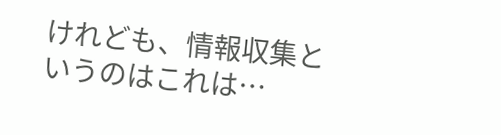けれども、情報収集というのはこれは…